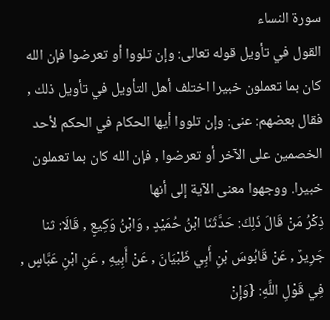سورة النساء
القول في تأويل قوله تعالى: وإن تلووا أو تعرضوا فإن الله كان بما تعملون خبيرا اختلف أهل التأويل في تأويل ذلك , فقال بعضهم: عنى: وإن تلووا أيها الحكام في الحكم لأحد الخصمين على الآخر أو تعرضوا , فإن الله كان بما تعملون خبيرا. ووجهوا معنى الآية إلى أنها
ذِكْرُ مَنْ قَالَ ذَلِكَ: حَدَّثَنَا ابْنُ حُمَيْدٍ , وَابْنُ وَكِيعٍ , قَالَا: ثنا جَرِيرٌ , عَنْ قَابُوسَ بْنِ أَبِي ظَبْيَانَ , عَنْ أَبِيهِ , عَنِ ابْنِ عَبَّاسٍ , فِي قَوْلِ اللَّهِ: {وَإِنْ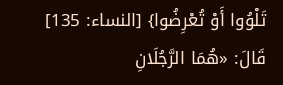تَلْوُوا أَوْ تُعْرِضُوا} [النساء: 135] قَالَ: «هُمَا الرَّجُلَانِ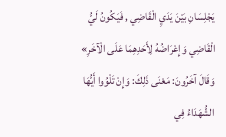يَجْلِسَانِ بَيْنَ يَدَيِ الْقَاضِي , فَيَكُونُ لَيُّ الْقَاضِي وَإِعْرَاضُهُ لِأَحَدِهِمَا عَلَى الْآخَرِ» وَقَالَ آخَرُونَ: مَعْنَى ذَلِكَ: وَإِنْ تَلْوُوا أَيُّهَا الشُّهَدَاءُ فِي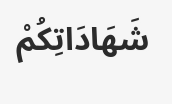شَهَادَاتِكُمْ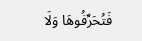فَتُحَرِّفُوهَا وَلَا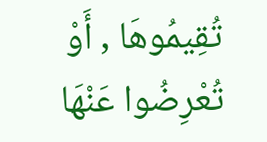تُقِيمُوهَا , أَوْ تُعْرِضُوا عَنْهَا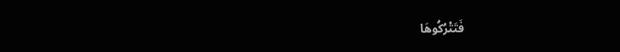فَتَتْرُكُوهَا